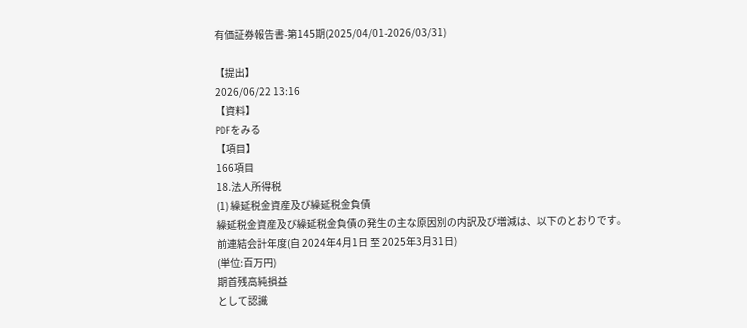有価証券報告書-第145期(2025/04/01-2026/03/31)

【提出】
2026/06/22 13:16
【資料】
PDFをみる
【項目】
166項目
18.法人所得税
(1) 繰延税金資産及び繰延税金負債
繰延税金資産及び繰延税金負債の発生の主な原因別の内訳及び増減は、以下のとおりです。
前連結会計年度(自 2024年4月1日 至 2025年3月31日)
(単位:百万円)
期首残高純損益
として認識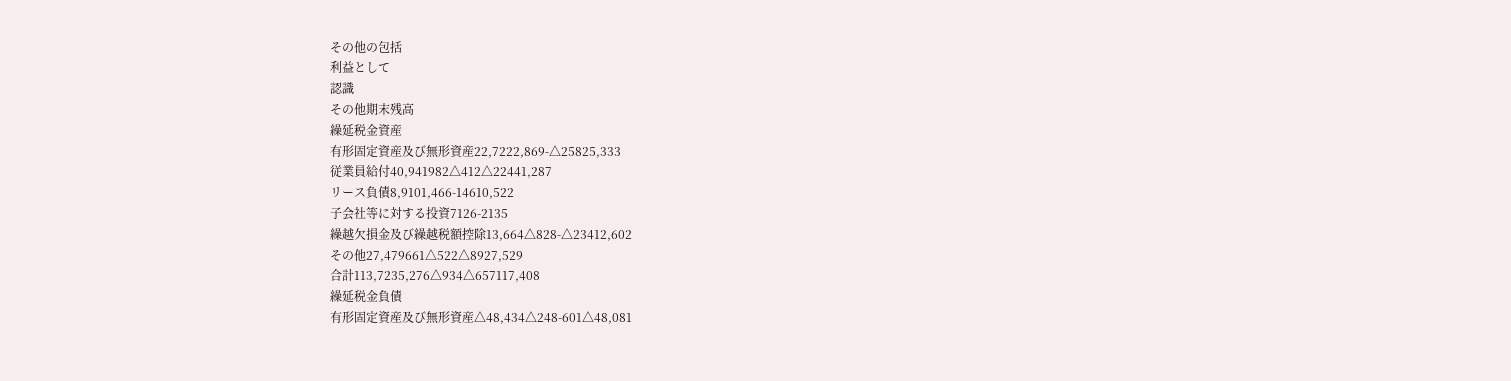その他の包括
利益として
認識
その他期末残高
繰延税金資産
有形固定資産及び無形資産22,7222,869-△25825,333
従業員給付40,941982△412△22441,287
リース負債8,9101,466-14610,522
子会社等に対する投資7126-2135
繰越欠損金及び繰越税額控除13,664△828-△23412,602
その他27,479661△522△8927,529
合計113,7235,276△934△657117,408
繰延税金負債
有形固定資産及び無形資産△48,434△248-601△48,081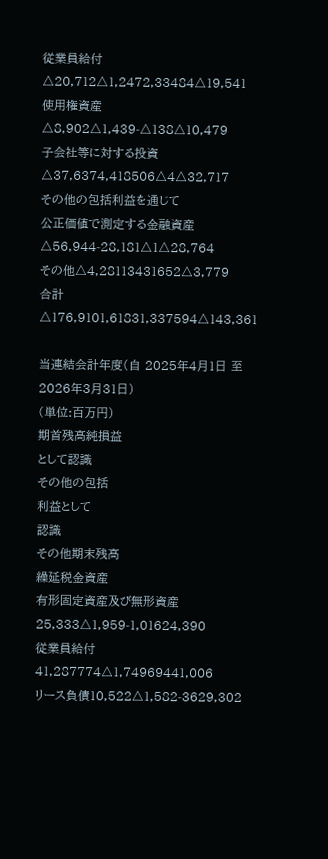従業員給付△20,712△1,2472,33484△19,541
使用権資産△8,902△1,439-△138△10,479
子会社等に対する投資△37,6374,418506△4△32,717
その他の包括利益を通じて
公正価値で測定する金融資産
△56,944-28,181△1△28,764
その他△4,28113431652△3,779
合計△176,9101,61831,337594△143,361

当連結会計年度(自 2025年4月1日 至 2026年3月31日)
(単位:百万円)
期首残高純損益
として認識
その他の包括
利益として
認識
その他期末残高
繰延税金資産
有形固定資産及び無形資産25,333△1,959-1,01624,390
従業員給付41,287774△1,74969441,006
リース負債10,522△1,582-3629,302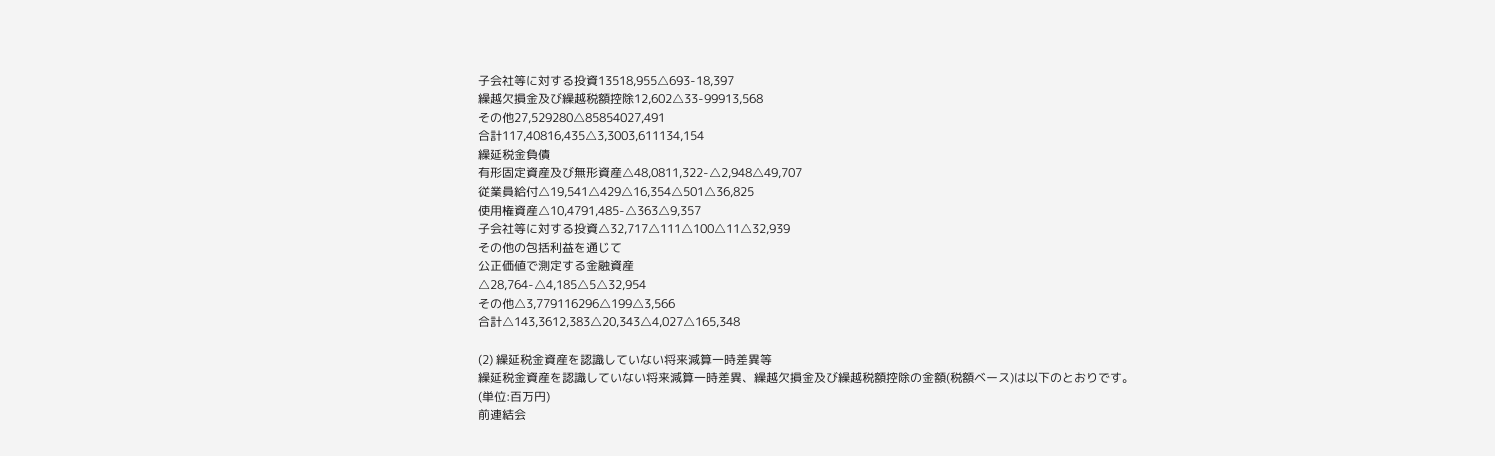子会社等に対する投資13518,955△693-18,397
繰越欠損金及び繰越税額控除12,602△33-99913,568
その他27,529280△85854027,491
合計117,40816,435△3,3003,611134,154
繰延税金負債
有形固定資産及び無形資産△48,0811,322-△2,948△49,707
従業員給付△19,541△429△16,354△501△36,825
使用権資産△10,4791,485-△363△9,357
子会社等に対する投資△32,717△111△100△11△32,939
その他の包括利益を通じて
公正価値で測定する金融資産
△28,764-△4,185△5△32,954
その他△3,779116296△199△3,566
合計△143,3612,383△20,343△4,027△165,348

(2) 繰延税金資産を認識していない将来減算一時差異等
繰延税金資産を認識していない将来減算一時差異、繰越欠損金及び繰越税額控除の金額(税額ベース)は以下のとおりです。
(単位:百万円)
前連結会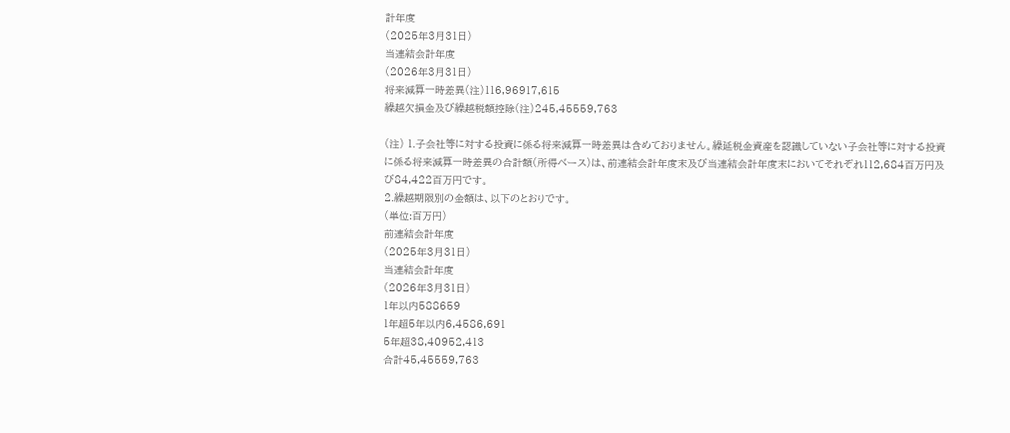計年度
(2025年3月31日)
当連結会計年度
(2026年3月31日)
将来減算一時差異(注)116,96917,615
繰越欠損金及び繰越税額控除(注)245,45559,763

(注) 1.子会社等に対する投資に係る将来減算一時差異は含めておりません。繰延税金資産を認識していない子会社等に対する投資に係る将来減算一時差異の合計額(所得ベース)は、前連結会計年度末及び当連結会計年度末においてそれぞれ112,684百万円及び84,422百万円です。
2.繰越期限別の金額は、以下のとおりです。
(単位:百万円)
前連結会計年度
(2025年3月31日)
当連結会計年度
(2026年3月31日)
1年以内588659
1年超5年以内6,4586,691
5年超38,40952,413
合計45,45559,763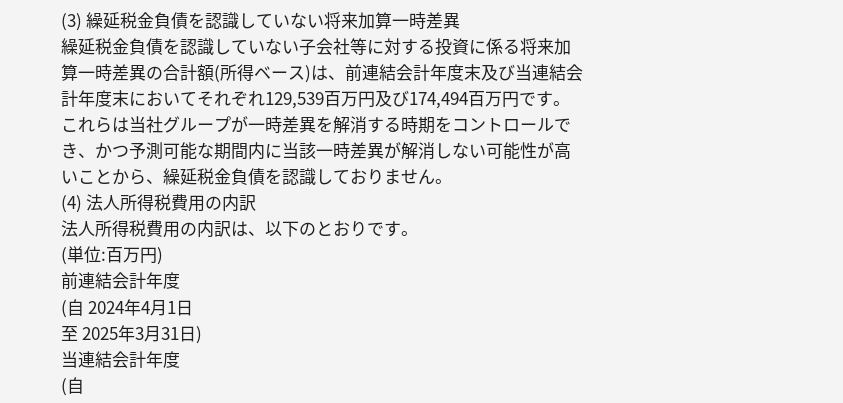(3) 繰延税金負債を認識していない将来加算一時差異
繰延税金負債を認識していない子会社等に対する投資に係る将来加算一時差異の合計額(所得ベース)は、前連結会計年度末及び当連結会計年度末においてそれぞれ129,539百万円及び174,494百万円です。これらは当社グループが一時差異を解消する時期をコントロールでき、かつ予測可能な期間内に当該一時差異が解消しない可能性が高いことから、繰延税金負債を認識しておりません。
(4) 法人所得税費用の内訳
法人所得税費用の内訳は、以下のとおりです。
(単位:百万円)
前連結会計年度
(自 2024年4月1日
至 2025年3月31日)
当連結会計年度
(自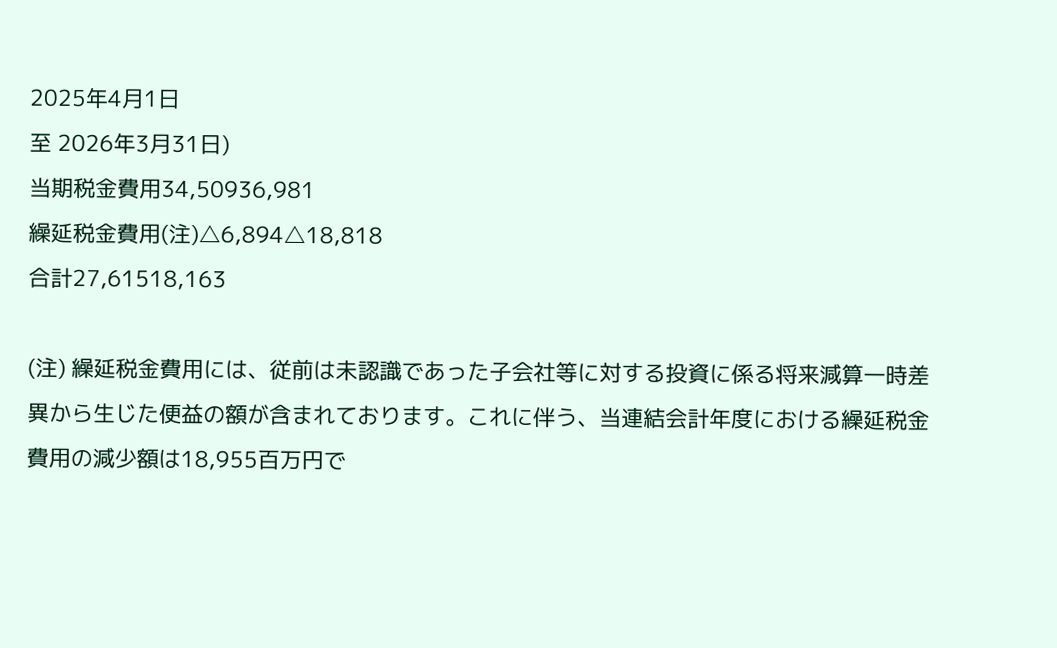2025年4月1日
至 2026年3月31日)
当期税金費用34,50936,981
繰延税金費用(注)△6,894△18,818
合計27,61518,163

(注) 繰延税金費用には、従前は未認識であった子会社等に対する投資に係る将来減算一時差異から生じた便益の額が含まれております。これに伴う、当連結会計年度における繰延税金費用の減少額は18,955百万円で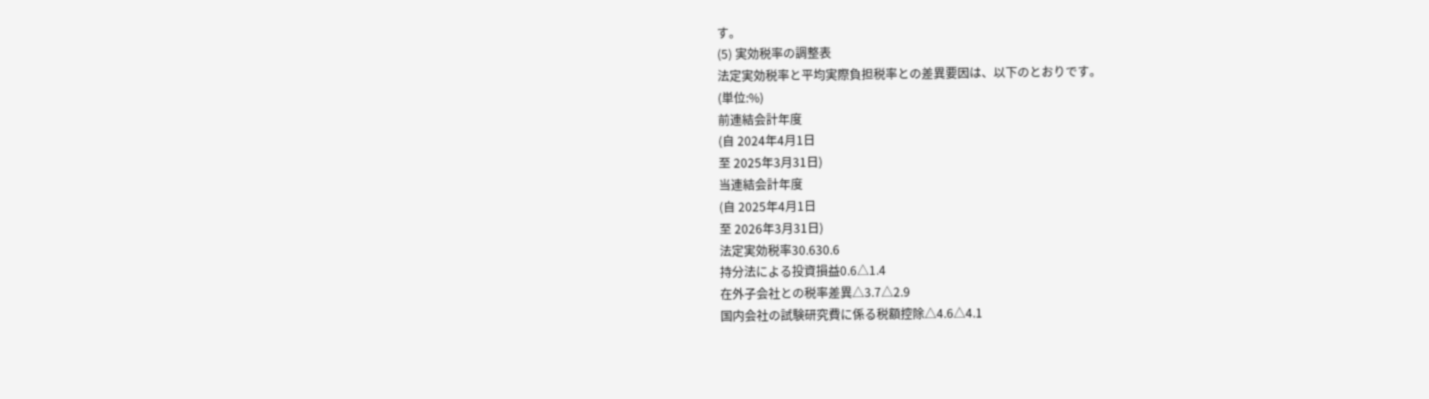す。
(5) 実効税率の調整表
法定実効税率と平均実際負担税率との差異要因は、以下のとおりです。
(単位:%)
前連結会計年度
(自 2024年4月1日
至 2025年3月31日)
当連結会計年度
(自 2025年4月1日
至 2026年3月31日)
法定実効税率30.630.6
持分法による投資損益0.6△1.4
在外子会社との税率差異△3.7△2.9
国内会社の試験研究費に係る税額控除△4.6△4.1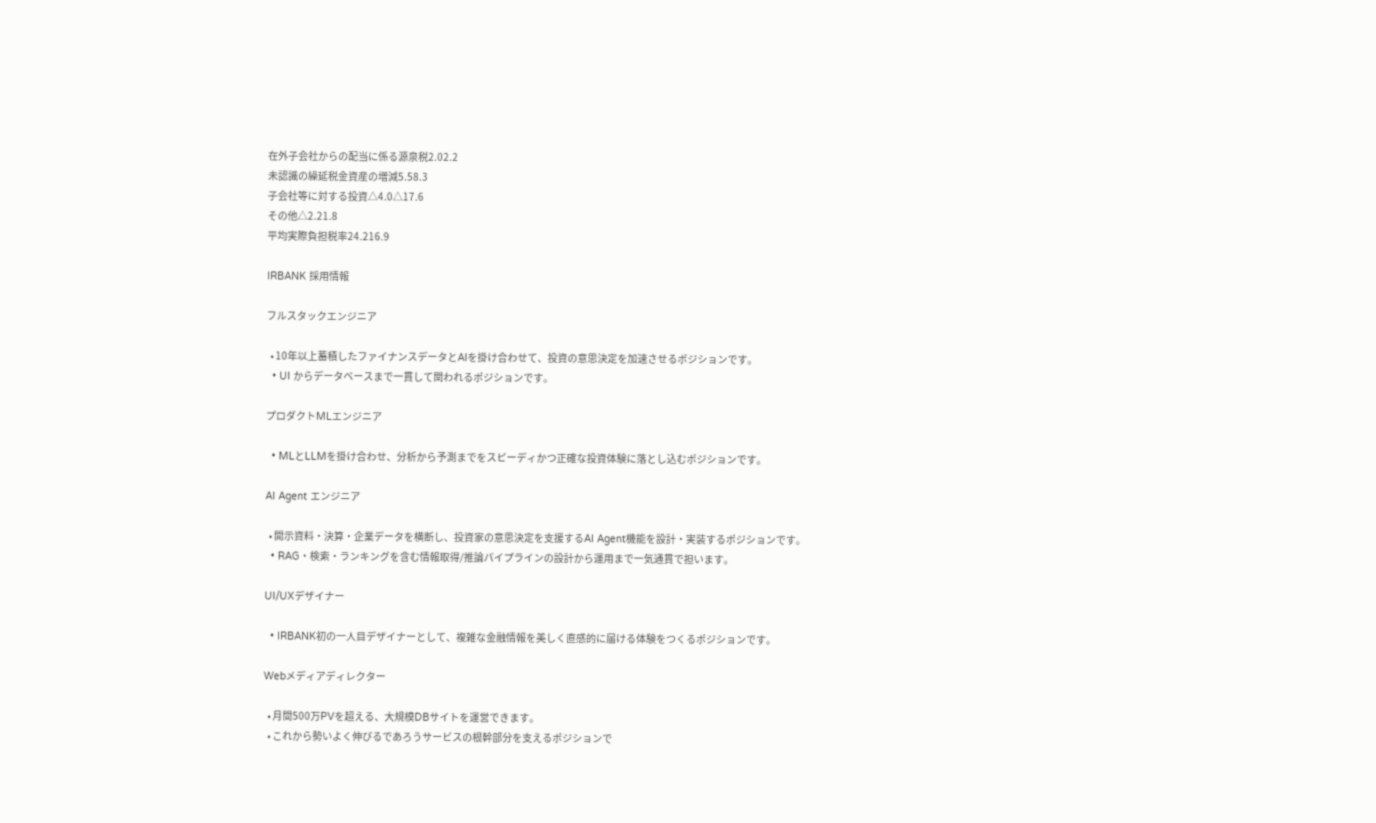在外子会社からの配当に係る源泉税2.02.2
未認識の繰延税金資産の増減5.58.3
子会社等に対する投資△4.0△17.6
その他△2.21.8
平均実際負担税率24.216.9

IRBANK 採用情報

フルスタックエンジニア

  • 10年以上蓄積したファイナンスデータとAIを掛け合わせて、投資の意思決定を加速させるポジションです。
  • UI からデータベースまで一貫して関われるポジションです。

プロダクトMLエンジニア

  • MLとLLMを掛け合わせ、分析から予測までをスピーディかつ正確な投資体験に落とし込むポジションです。

AI Agent エンジニア

  • 開示資料・決算・企業データを横断し、投資家の意思決定を支援するAI Agent機能を設計・実装するポジションです。
  • RAG・検索・ランキングを含む情報取得/推論パイプラインの設計から運用まで一気通貫で担います。

UI/UXデザイナー

  • IRBANK初の一人目デザイナーとして、複雑な金融情報を美しく直感的に届ける体験をつくるポジションです。

Webメディアディレクター

  • 月間500万PVを超える、大規模DBサイトを運営できます。
  • これから勢いよく伸びるであろうサービスの根幹部分を支えるポジションで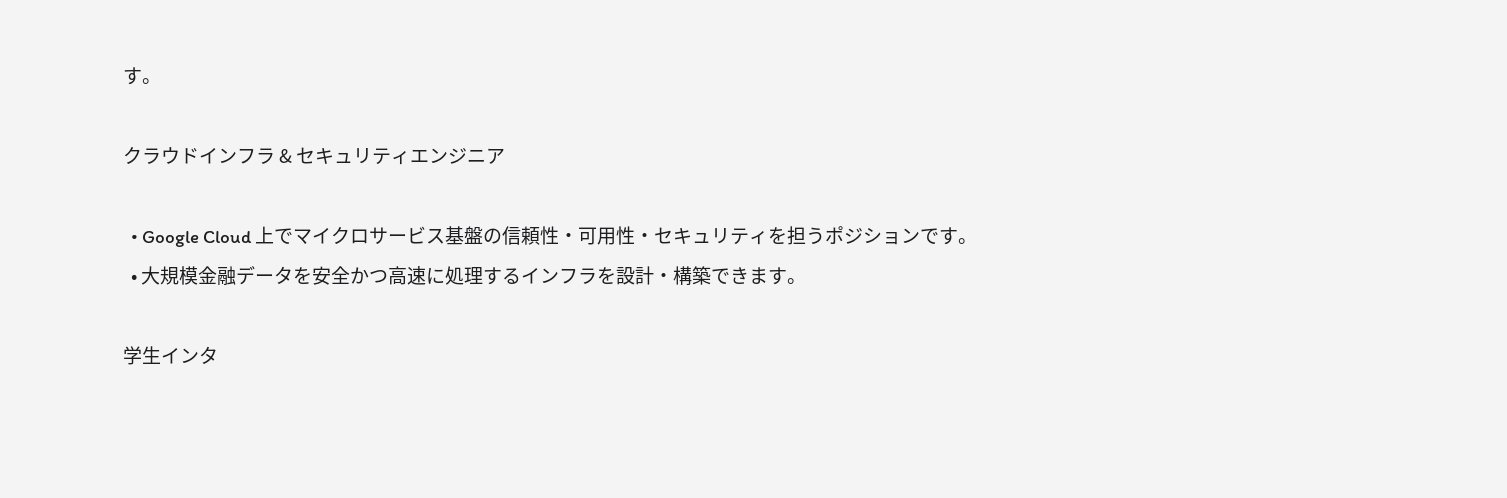す。

クラウドインフラ & セキュリティエンジニア

  • Google Cloud 上でマイクロサービス基盤の信頼性・可用性・セキュリティを担うポジションです。
  • 大規模金融データを安全かつ高速に処理するインフラを設計・構築できます。

学生インタ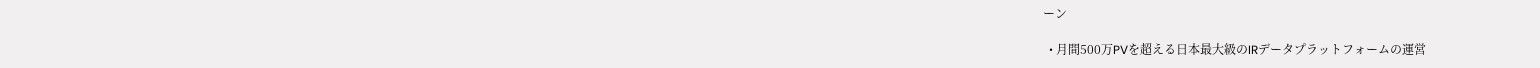ーン

  • 月間500万PVを超える日本最大級のIRデータプラットフォームの運営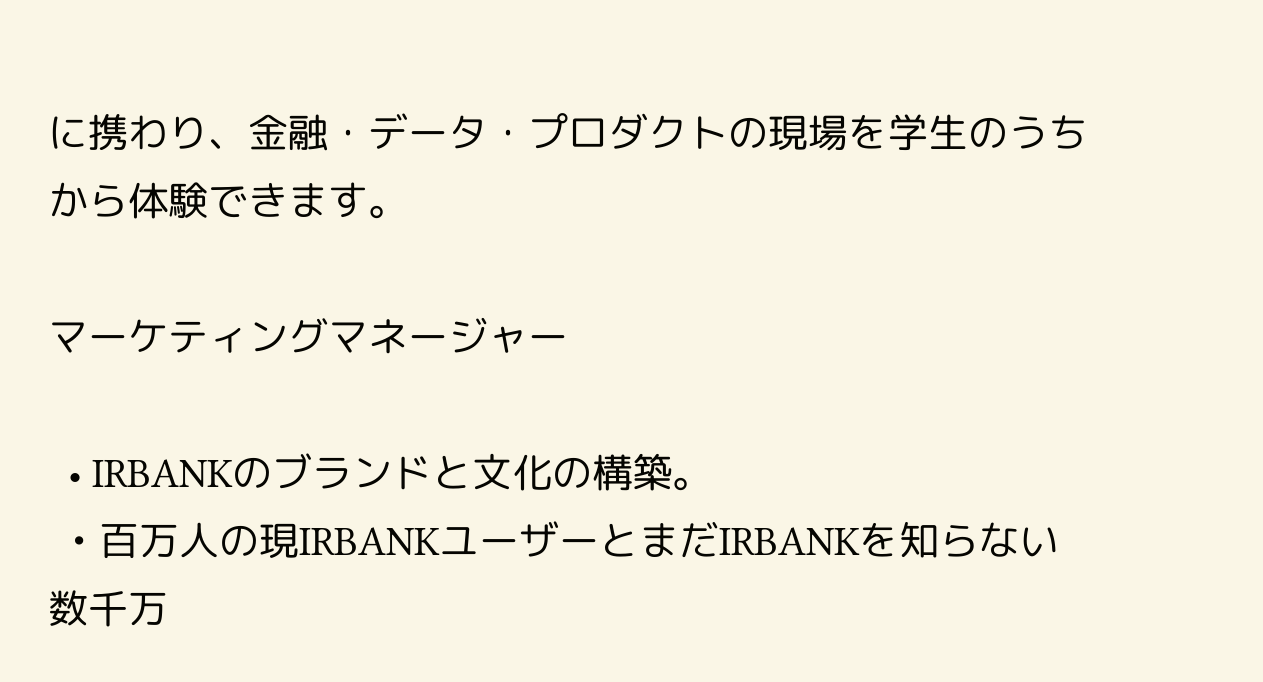に携わり、金融・データ・プロダクトの現場を学生のうちから体験できます。

マーケティングマネージャー

  • IRBANKのブランドと文化の構築。
  • 百万人の現IRBANKユーザーとまだIRBANKを知らない数千万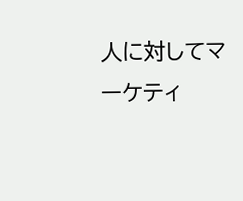人に対してマーケティ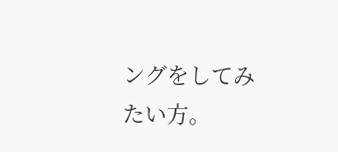ングをしてみたい方。